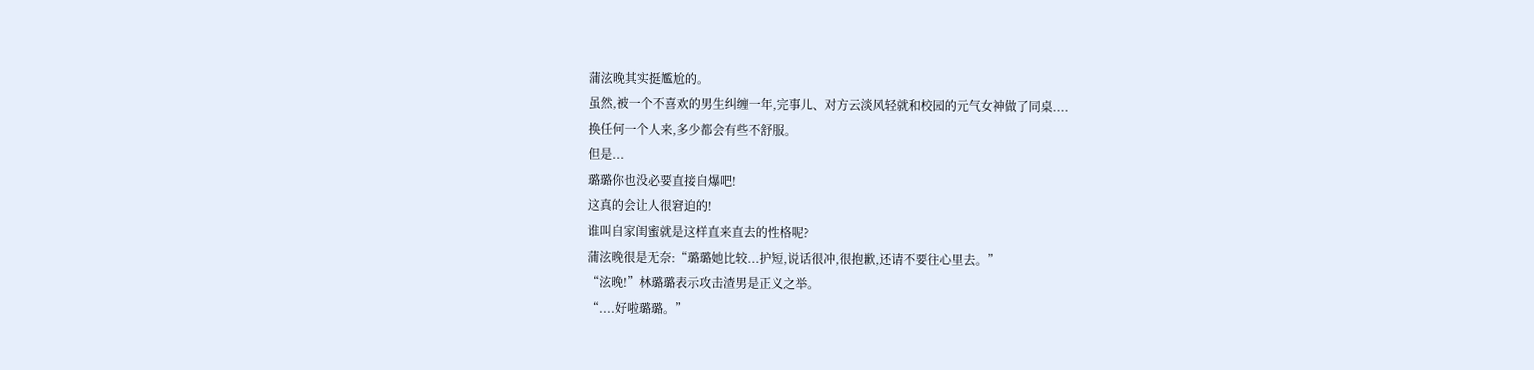蒲泫晚其实挺尷尬的。
虽然,被一个不喜欢的男生纠缠一年,完事儿、对方云淡风轻就和校园的元气女神做了同桌....
换任何一个人来,多少都会有些不舒服。
但是...
璐璐你也没必要直接自爆吧!
这真的会让人很窘迫的!
谁叫自家闺蜜就是这样直来直去的性格呢?
蒲泫晚很是无奈:“璐璐她比较...护短,说话很冲,很抱歉,还请不要往心里去。”
“泫晚!”林璐璐表示攻击渣男是正义之举。
“....好啦璐璐。”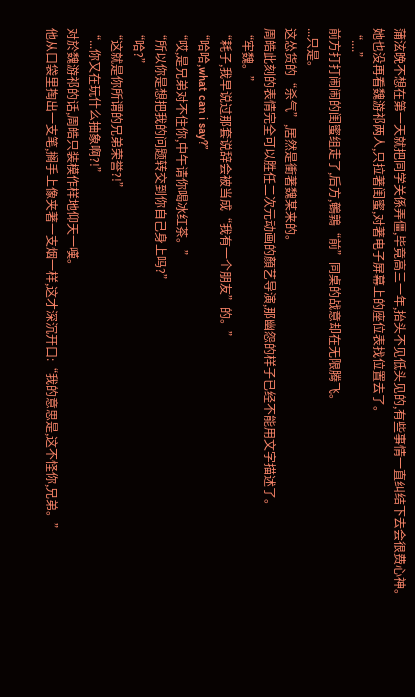蒲泫晚不想在第一天就把同学关係弄僵,毕竟高三一年,抬头不见低头见的,有些事情一直纠结下去会很费心神。
她也没再看魏游祁两人,只拉著闺蜜,对著电子屏幕上的座位表找位置去了。
“....”
前方打打闹闹的闺蜜组走了,后方,鵪鶉“前”同桌的战意却在无限腾飞。
...只是。
这怂货的“杀气”,居然是衝著魏某来的。
周皓此刻的表情完全可以胜任二次元动画的顏艺导演,那幽怨的样子已经不能用文字描述了。
“牢魏。”
“耗子,我早说过那套说辞会被当成“我有一个朋友”的。”
“哈哈,what can i say?”
“哎,是兄弟对不住你,中午请你喝冰红茶。”
“所以你是想把我的问题转交到你自己身上吗?”
“哈?”
“这就是你所谓的兄弟荣誉?!”
“...你又在玩什么抽象啊?!”
对於魏游祁的话,周皓只装模作样地仰天一嘆。
他从口袋里掏出一支笔,搁手上像夹著一支烟一样,这才深沉开口:“我的意思是,这不怪你,兄弟。”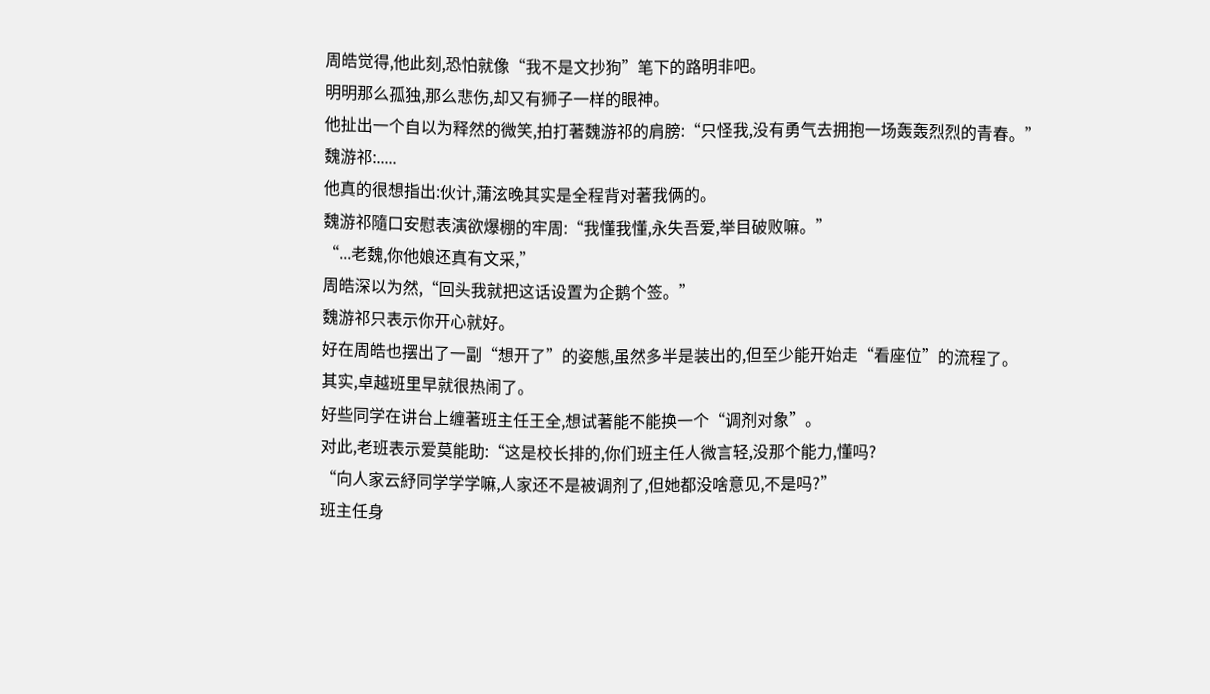周皓觉得,他此刻,恐怕就像“我不是文抄狗”笔下的路明非吧。
明明那么孤独,那么悲伤,却又有狮子一样的眼神。
他扯出一个自以为释然的微笑,拍打著魏游祁的肩膀:“只怪我,没有勇气去拥抱一场轰轰烈烈的青春。”
魏游祁:.....
他真的很想指出:伙计,蒲泫晚其实是全程背对著我俩的。
魏游祁隨口安慰表演欲爆棚的牢周:“我懂我懂,永失吾爱,举目破败嘛。”
“...老魏,你他娘还真有文采,”
周皓深以为然,“回头我就把这话设置为企鹅个签。”
魏游祁只表示你开心就好。
好在周皓也摆出了一副“想开了”的姿態,虽然多半是装出的,但至少能开始走“看座位”的流程了。
其实,卓越班里早就很热闹了。
好些同学在讲台上缠著班主任王全,想试著能不能换一个“调剂对象”。
对此,老班表示爱莫能助:“这是校长排的,你们班主任人微言轻,没那个能力,懂吗?
“向人家云紓同学学学嘛,人家还不是被调剂了,但她都没啥意见,不是吗?”
班主任身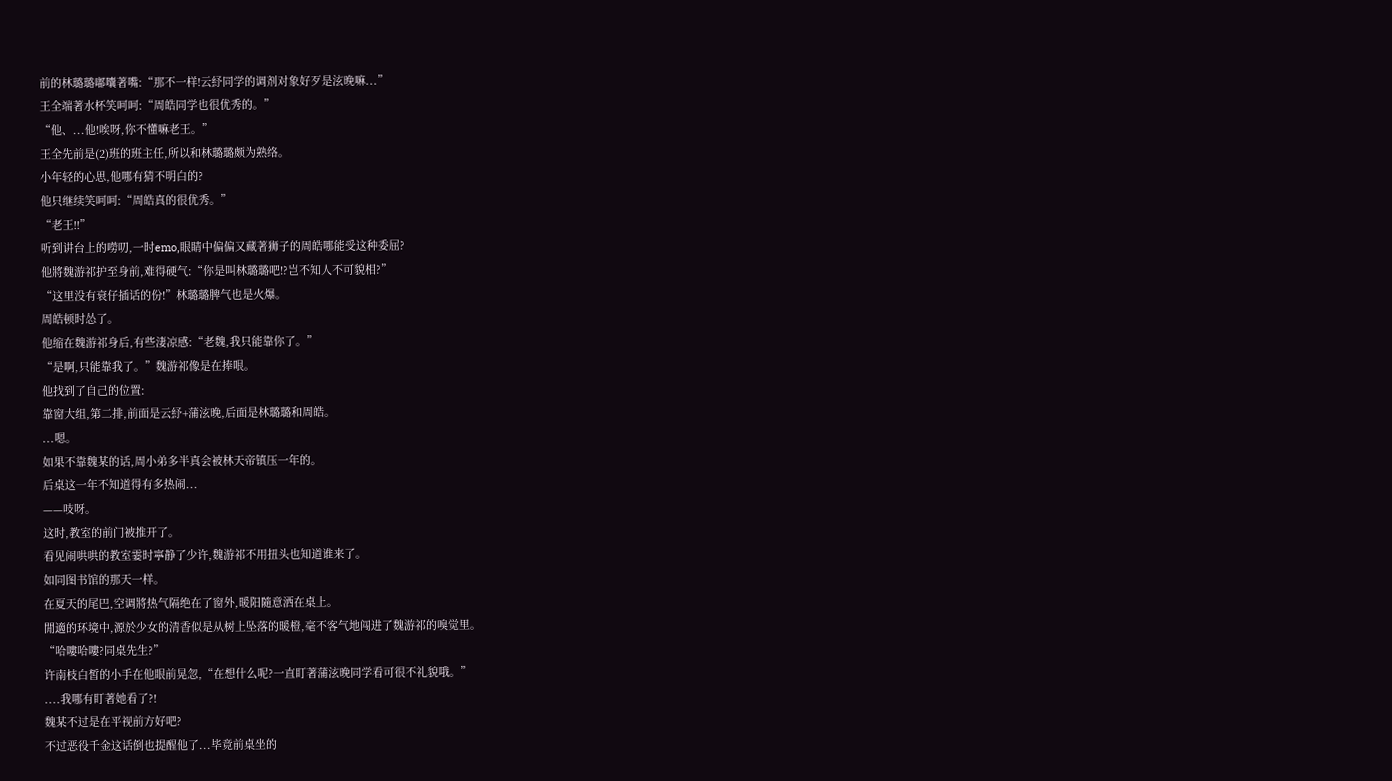前的林璐璐嘟囔著嘴:“那不一样!云紓同学的调剂对象好歹是泫晚嘛...”
王全端著水杯笑呵呵:“周皓同学也很优秀的。”
“他、...他!唉呀,你不懂嘛老王。”
王全先前是(2)班的班主任,所以和林璐璐颇为熟络。
小年轻的心思,他哪有猜不明白的?
他只继续笑呵呵:“周皓真的很优秀。”
“老王!!”
听到讲台上的嘮叨,一时emo,眼睛中偏偏又藏著狮子的周皓哪能受这种委屈?
他將魏游祁护至身前,难得硬气:“你是叫林璐璐吧!?岂不知人不可貌相?”
“这里没有衰仔插话的份!”林璐璐脾气也是火爆。
周皓顿时怂了。
他缩在魏游祁身后,有些淒凉感:“老魏,我只能靠你了。”
“是啊,只能靠我了。”魏游祁像是在捧哏。
他找到了自己的位置:
靠窗大组,第二排,前面是云紓+蒲泫晚,后面是林璐璐和周皓。
...嗯。
如果不靠魏某的话,周小弟多半真会被林天帝镇压一年的。
后桌这一年不知道得有多热闹...
——吱呀。
这时,教室的前门被推开了。
看见闹哄哄的教室霎时寧静了少许,魏游祁不用扭头也知道谁来了。
如同图书馆的那天一样。
在夏天的尾巴,空调將热气隔绝在了窗外,暖阳隨意洒在桌上。
閒適的环境中,源於少女的清香似是从树上坠落的暖橙,毫不客气地闯进了魏游祁的嗅觉里。
“哈嘍哈嘍?同桌先生?”
许南枝白皙的小手在他眼前晃忽,“在想什么呢?一直盯著蒲泫晚同学看可很不礼貌哦。”
....我哪有盯著她看了?!
魏某不过是在平视前方好吧?
不过恶役千金这话倒也提醒他了...毕竟前桌坐的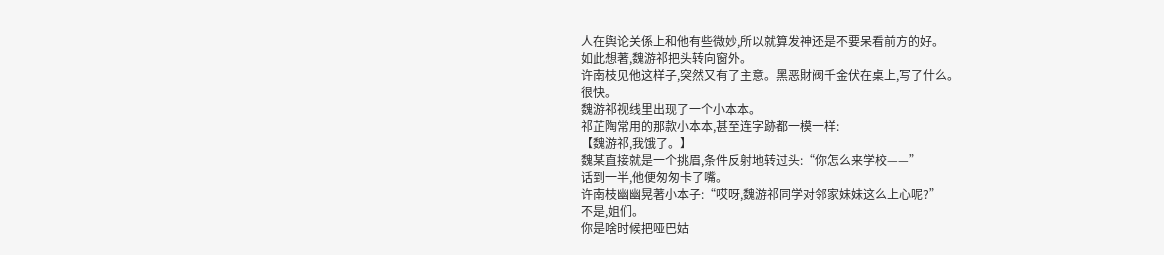人在舆论关係上和他有些微妙,所以就算发神还是不要呆看前方的好。
如此想著,魏游祁把头转向窗外。
许南枝见他这样子,突然又有了主意。黑恶財阀千金伏在桌上,写了什么。
很快。
魏游祁视线里出现了一个小本本。
祁芷陶常用的那款小本本,甚至连字跡都一模一样:
【魏游祁,我饿了。】
魏某直接就是一个挑眉,条件反射地转过头:“你怎么来学校——”
话到一半,他便匆匆卡了嘴。
许南枝幽幽晃著小本子:“哎呀,魏游祁同学对邻家妹妹这么上心呢?”
不是,姐们。
你是啥时候把哑巴姑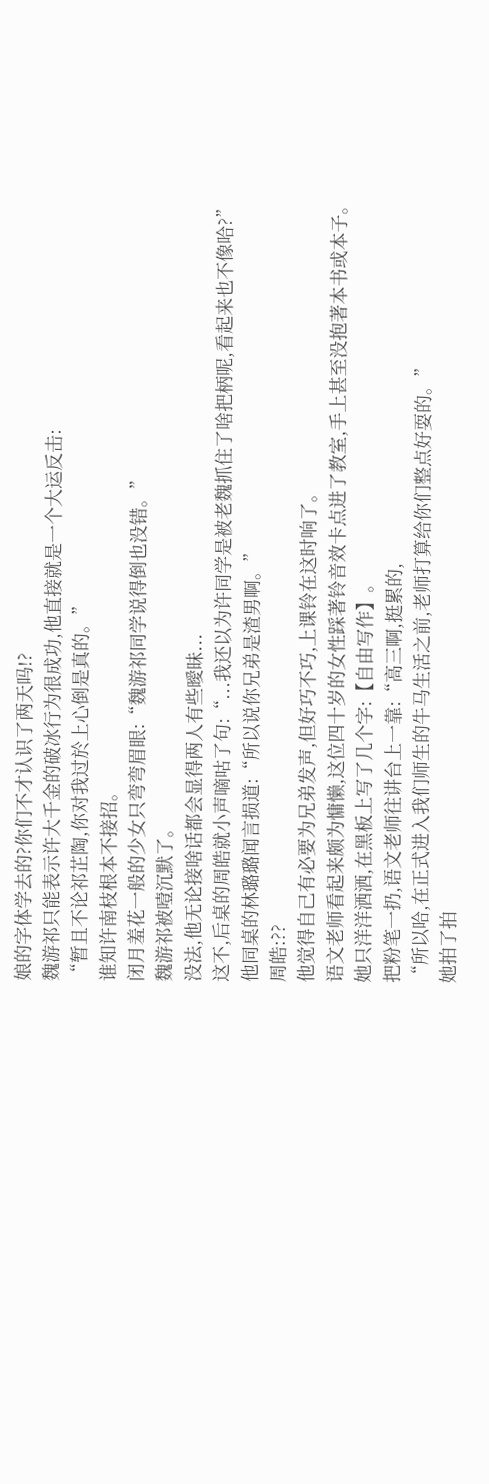娘的字体学去的?你们不才认识了两天吗!?
魏游祁只能表示许大千金的破冰行为很成功,他直接就是一个大运反击:
“暂且不论祁芷陶,你对我过於上心倒是真的。”
谁知许南枝根本不接招。
闭月羞花一般的少女只弯弯眉眼:“魏游祁同学说得倒也没错。”
魏游祁被噎沉默了。
没法,他无论接啥话都会显得两人有些曖昧...
这不,后桌的周皓就小声嘀咕了句:“...我还以为许同学是被老魏抓住了啥把柄呢,看起来也不像哈?”
他同桌的林璐璐闻言损道:“所以说你兄弟是渣男啊。”
周皓:??
他觉得自己有必要为兄弟发声,但好巧不巧,上课铃在这时响了。
语文老师看起来颇为慵懒,这位四十岁的女性踩著铃音效卡点进了教室,手上甚至没抱著本书或本子。
她只洋洋洒洒,在黑板上写了几个字:【自由写作】。
把粉笔一扔,语文老师往讲台上一靠:“高三啊,挺累的,
“所以哈,在正式进入我们师生的牛马生活之前,老师打算给你们整点好耍的。”
她拍了拍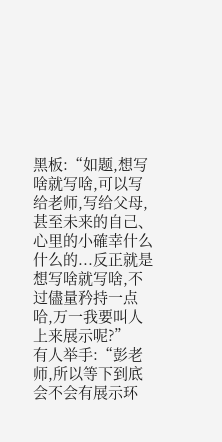黑板:“如题,想写啥就写啥,可以写给老师,写给父母,甚至未来的自己、心里的小確幸什么什么的...反正就是想写啥就写啥,不过儘量矜持一点哈,万一我要叫人上来展示呢?”
有人举手:“彭老师,所以等下到底会不会有展示环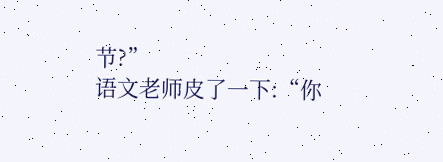节?”
语文老师皮了一下:“你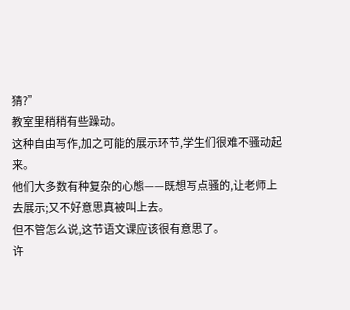猜?”
教室里稍稍有些躁动。
这种自由写作,加之可能的展示环节,学生们很难不骚动起来。
他们大多数有种复杂的心態——既想写点骚的,让老师上去展示;又不好意思真被叫上去。
但不管怎么说,这节语文课应该很有意思了。
许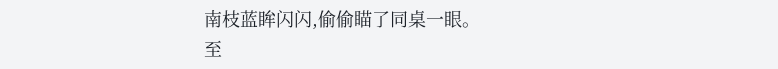南枝蓝眸闪闪,偷偷瞄了同桌一眼。
至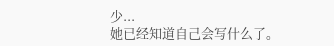少...
她已经知道自己会写什么了。